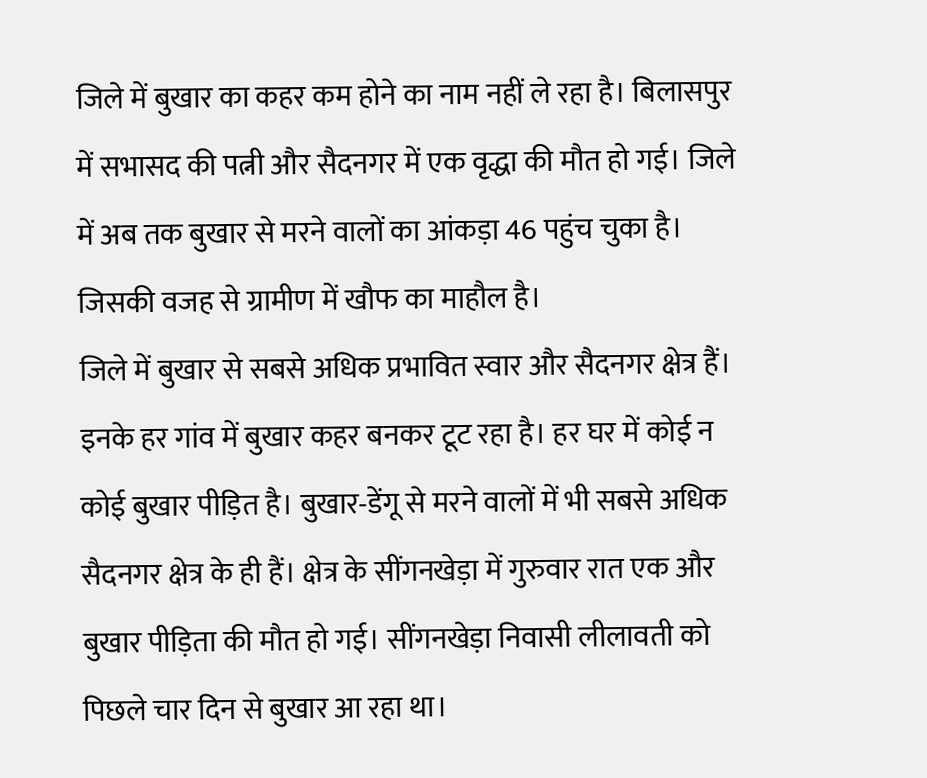जिले में बुखार का कहर कम होने का नाम नहीं ले रहा है। बिलासपुर में सभासद की पत्नी और सैदनगर में एक वृद्धा की मौत हो गई। जिले में अब तक बुखार से मरने वालों का आंकड़ा 46 पहुंच चुका है। जिसकी वजह से ग्रामीण में खौफ का माहौल है।
जिले में बुखार से सबसे अधिक प्रभावित स्वार और सैदनगर क्षेत्र हैं। इनके हर गांव में बुखार कहर बनकर टूट रहा है। हर घर में कोई न कोई बुखार पीड़ित है। बुखार-डेंगू से मरने वालों में भी सबसे अधिक सैदनगर क्षेत्र के ही हैं। क्षेत्र के सींगनखेड़ा में गुरुवार रात एक और बुखार पीड़िता की मौत हो गई। सींगनखेड़ा निवासी लीलावती को पिछले चार दिन से बुखार आ रहा था।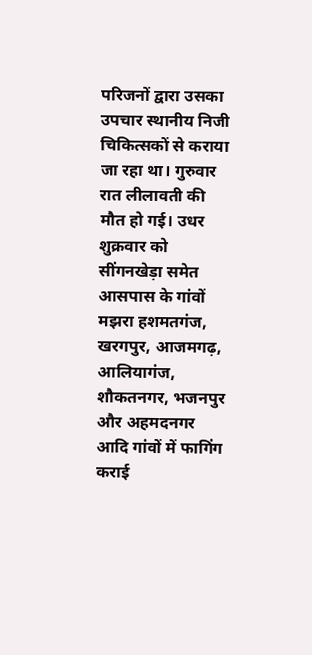परिजनों द्वारा उसका उपचार स्थानीय निजी चिकित्सकों से कराया जा रहा था। गुरुवार रात लीलावती की मौत हो गई। उधर शुक्रवार को सींगनखेड़ा समेत आसपास के गांवों मझरा हशमतगंज, खरगपुर, आजमगढ़, आलियागंज, शौकतनगर, भजनपुर और अहमदनगर आदि गांवों में फागिंग कराई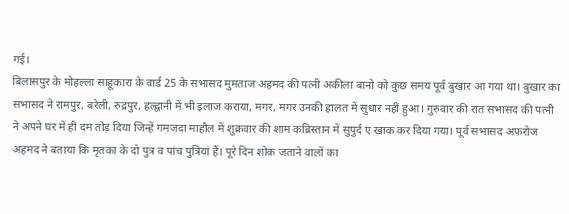गई।
बिलासपुर के मोहल्ला साहूकारा के वार्ड 25 के सभासद मुमताज अहमद की पत्नी अकीला बानो को कुछ समय पूर्व बुखार आ गया था। बुखार का सभासद ने रामपुर, बरेली, रुद्रपुर, हल्द्वानी में भी इलाज कराया, मगर, मगर उनकी हालत में सुधार नहीं हुआ। गुरुवार की रात सभासद की पत्नी ने अपने घर में ही दम तोड़ दिया जिन्हें गमजदा माहौल में शुक्रवार की शाम कब्रिस्तान में सुपुर्द ए खाक कर दिया गया। पूर्व सभासद अफरोज अहमद ने बताया कि मृतका के दो पुत्र व पांच पुत्रियां हैं। पूरे दिन शोक जताने वालों का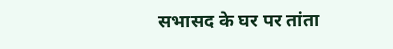सभासद के घर पर तांता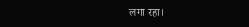लगा रहा।